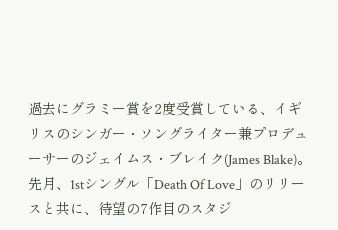過去にグラミー賞を2度受賞している、イギリスのシンガー・ソングライター兼プロデューサーのジェイムス・ブレイク(James Blake)。先月、1stシングル「Death Of Love」のリリースと共に、待望の7作目のスタジ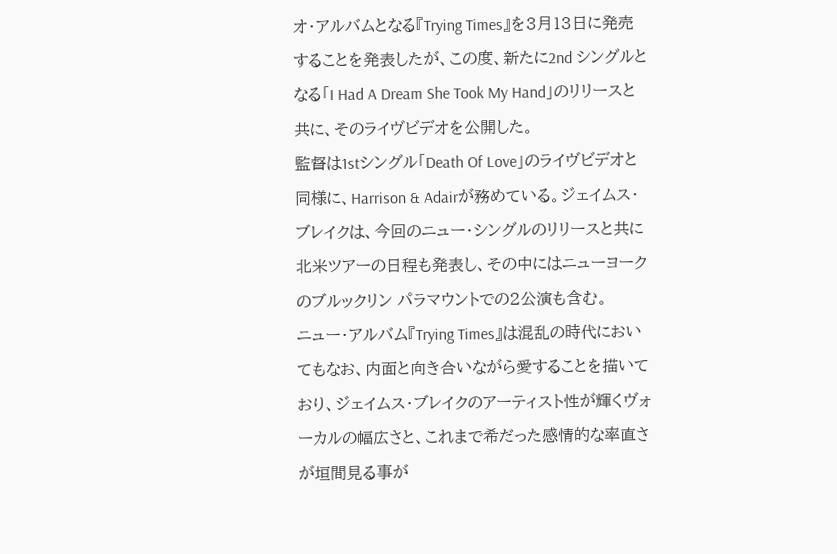オ・アルバムとなる『Trying Times』を3月13日に発売することを発表したが、この度、新たに2nd シングルとなる「I Had A Dream She Took My Hand」のリリースと共に、そのライヴビデオを公開した。
監督は1stシングル「Death Of Love」のライヴビデオと同様に、Harrison & Adairが務めている。ジェイムス・ブレイクは、今回のニュー・シングルのリリースと共に北米ツアーの日程も発表し、その中にはニューヨークのブルックリン パラマウントでの2公演も含む。
ニュー・アルバム『Trying Times』は混乱の時代においてもなお、内面と向き合いながら愛することを描いており、ジェイムス・ブレイクのアーティスト性が輝くヴォーカルの幅広さと、これまで希だった感情的な率直さが垣間見る事が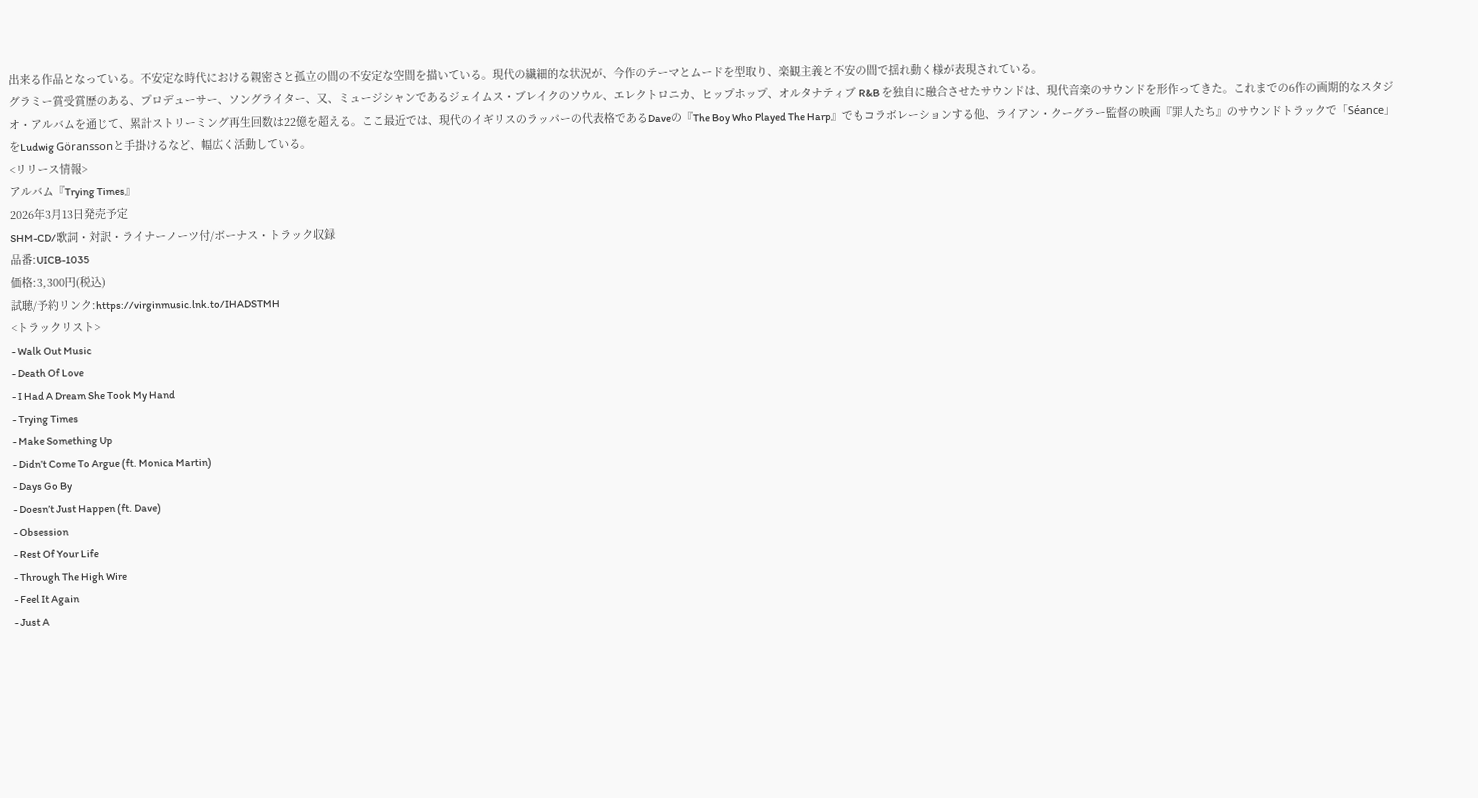出来る作品となっている。不安定な時代における親密さと孤立の間の不安定な空間を描いている。現代の繊細的な状況が、今作のテーマとムードを型取り、楽観主義と不安の間で揺れ動く様が表現されている。
グラミー賞受賞歴のある、プロデューサー、ソングライター、又、ミュージシャンであるジェイムス・ブレイクのソウル、エレクトロニカ、ヒップホップ、オルタナティブ R&B を独自に融合させたサウンドは、現代音楽のサウンドを形作ってきた。これまでの6作の画期的なスタジオ・アルバムを通じて、累計ストリーミング再生回数は22億を超える。ここ最近では、現代のイギリスのラッパーの代表格であるDaveの『The Boy Who Played The Harp』でもコラボレーションする他、ライアン・クーグラー監督の映画『罪人たち』のサウンドトラックで「Séance」をLudwig Göranssonと手掛けるなど、幅広く活動している。
<リリース情報>
アルバム『Trying Times』
2026年3月13日発売予定
SHM-CD/歌詞・対訳・ライナーノーツ付/ボーナス・トラック収録
品番:UICB-1035
価格:3,300円(税込)
試聴/予約リンク:https://virginmusic.lnk.to/IHADSTMH
<トラックリスト>
- Walk Out Music
- Death Of Love
- I Had A Dream She Took My Hand
- Trying Times
- Make Something Up
- Didn’t Come To Argue (ft. Monica Martin)
- Days Go By
- Doesn’t Just Happen (ft. Dave)
- Obsession
- Rest Of Your Life
- Through The High Wire
- Feel It Again
- Just A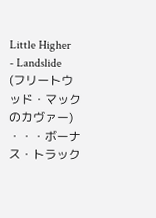Little Higher
- Landslide (フリートウッド・マックのカヴァー) ・・・ボーナス・トラック